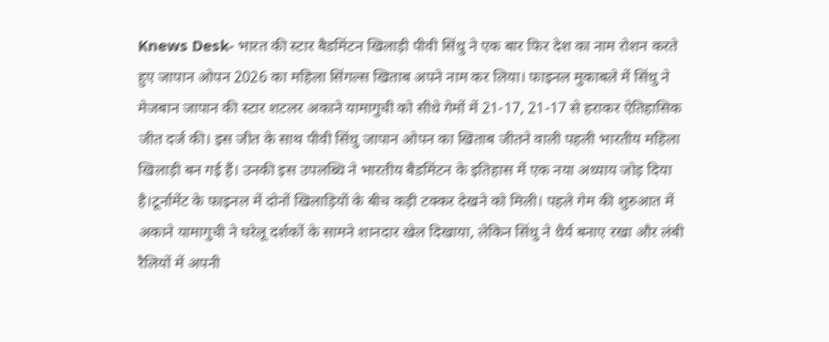Knews Desk- भारत की स्टार बैडमिंटन खिलाड़ी पीवी सिंधु ने एक बार फिर देश का नाम रोशन करते हुए जापान ओपन 2026 का महिला सिंगल्स खिताब अपने नाम कर लिया। फाइनल मुकाबले में सिंधु ने मेजबान जापान की स्टार शटलर अकाने यामागुची को सीधे गेमों में 21-17, 21-17 से हराकर ऐतिहासिक जीत दर्ज की। इस जीत के साथ पीवी सिंधु जापान ओपन का खिताब जीतने वाली पहली भारतीय महिला खिलाड़ी बन गई हैं। उनकी इस उपलब्धि ने भारतीय बैडमिंटन के इतिहास में एक नया अध्याय जोड़ दिया है।टूर्नामेंट के फाइनल में दोनों खिलाड़ियों के बीच कड़ी टक्कर देखने को मिली। पहले गेम की शुरुआत में अकाने यामागुची ने घरेलू दर्शकों के सामने शानदार खेल दिखाया, लेकिन सिंधु ने धैर्य बनाए रखा और लंबी रैलियों में अपनी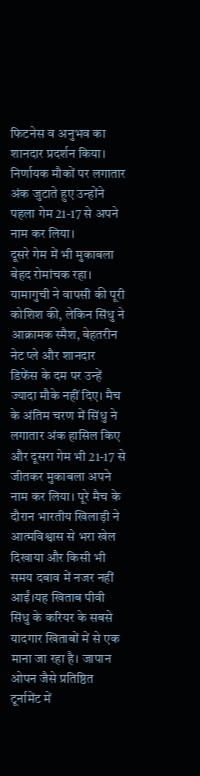फिटनेस व अनुभव का शानदार प्रदर्शन किया। निर्णायक मौकों पर लगातार अंक जुटाते हुए उन्होंने पहला गेम 21-17 से अपने नाम कर लिया।
दूसरे गेम में भी मुकाबला बेहद रोमांचक रहा। यामागुची ने वापसी की पूरी कोशिश की, लेकिन सिंधु ने आक्रामक स्मैश, बेहतरीन नेट प्ले और शानदार डिफेंस के दम पर उन्हें ज्यादा मौके नहीं दिए। मैच के अंतिम चरण में सिंधु ने लगातार अंक हासिल किए और दूसरा गेम भी 21-17 से जीतकर मुकाबला अपने नाम कर लिया। पूरे मैच के दौरान भारतीय खिलाड़ी ने आत्मविश्वास से भरा खेल दिखाया और किसी भी समय दबाव में नजर नहीं आईं।यह खिताब पीवी सिंधु के करियर के सबसे यादगार खिताबों में से एक माना जा रहा है। जापान ओपन जैसे प्रतिष्ठित टूर्नामेंट में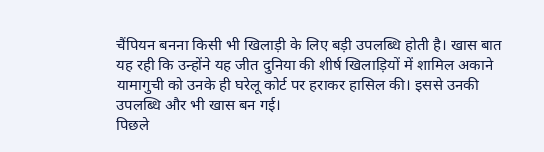चैंपियन बनना किसी भी खिलाड़ी के लिए बड़ी उपलब्धि होती है। खास बात यह रही कि उन्होंने यह जीत दुनिया की शीर्ष खिलाड़ियों में शामिल अकाने यामागुची को उनके ही घरेलू कोर्ट पर हराकर हासिल की। इससे उनकी उपलब्धि और भी खास बन गई।
पिछले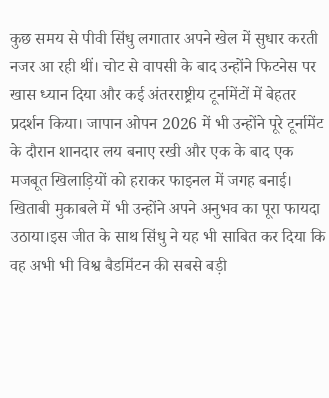कुछ समय से पीवी सिंधु लगातार अपने खेल में सुधार करती नजर आ रही थीं। चोट से वापसी के बाद उन्होंने फिटनेस पर खास ध्यान दिया और कई अंतरराष्ट्रीय टूर्नामेंटों में बेहतर प्रदर्शन किया। जापान ओपन 2026 में भी उन्होंने पूरे टूर्नामेंट के दौरान शानदार लय बनाए रखी और एक के बाद एक मजबूत खिलाड़ियों को हराकर फाइनल में जगह बनाई। खिताबी मुकाबले में भी उन्होंने अपने अनुभव का पूरा फायदा उठाया।इस जीत के साथ सिंधु ने यह भी साबित कर दिया कि वह अभी भी विश्व बैडमिंटन की सबसे बड़ी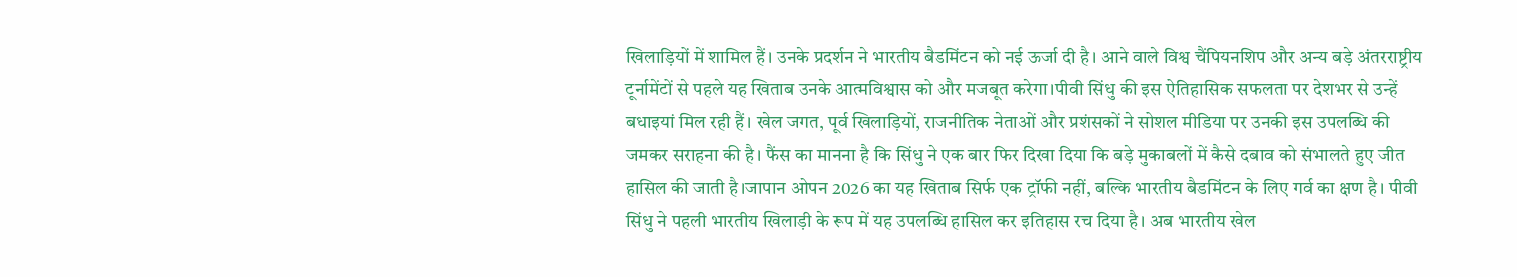खिलाड़ियों में शामिल हैं। उनके प्रदर्शन ने भारतीय बैडमिंटन को नई ऊर्जा दी है। आने वाले विश्व चैंपियनशिप और अन्य बड़े अंतरराष्ट्रीय टूर्नामेंटों से पहले यह खिताब उनके आत्मविश्वास को और मजबूत करेगा।पीवी सिंधु की इस ऐतिहासिक सफलता पर देशभर से उन्हें बधाइयां मिल रही हैं। खेल जगत, पूर्व खिलाड़ियों, राजनीतिक नेताओं और प्रशंसकों ने सोशल मीडिया पर उनकी इस उपलब्धि की जमकर सराहना की है। फैंस का मानना है कि सिंधु ने एक बार फिर दिखा दिया कि बड़े मुकाबलों में कैसे दबाव को संभालते हुए जीत हासिल की जाती है।जापान ओपन 2026 का यह खिताब सिर्फ एक ट्रॉफी नहीं, बल्कि भारतीय बैडमिंटन के लिए गर्व का क्षण है। पीवी सिंधु ने पहली भारतीय खिलाड़ी के रूप में यह उपलब्धि हासिल कर इतिहास रच दिया है। अब भारतीय खेल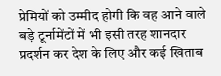प्रेमियों को उम्मीद होगी कि वह आने वाले बड़े टूर्नामेंटों में भी इसी तरह शानदार प्रदर्शन कर देश के लिए और कई खिताब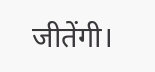जीतेंगी।